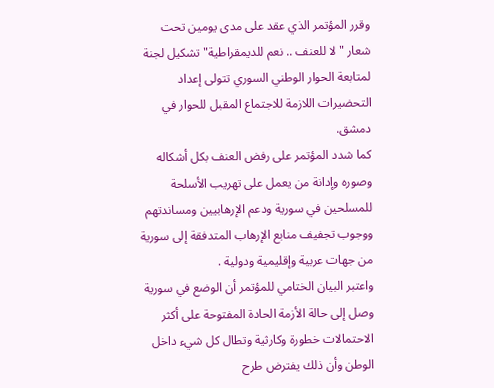وقرر المؤتمر الذي عقد على مدى يومين تحت شعار "لا للعنف .. نعم للديمقراطية" تشكيل لجنة لمتابعة الحوار الوطني السوري تتولى إعداد التحضيرات اللازمة للاجتماع المقبل للحوار في دمشق.
كما شدد المؤتمر على رفض العنف بكل أشكاله وصوره وإدانة من يعمل على تهريب الأسلحة للمسلحين في سورية ودعم الإرهابيين ومساندتهم ووجوب تجفيف منابع الإرهاب المتدفقة إلى سورية من جهات عربية وإقليمية ودولية .
واعتبر البيان الختامي للمؤتمر أن الوضع في سورية وصل إلى حالة الأزمة الحادة المفتوحة على أكثر الاحتمالات خطورة وكارثية وتطال كل شيء داخل الوطن وأن ذلك يفترض طرح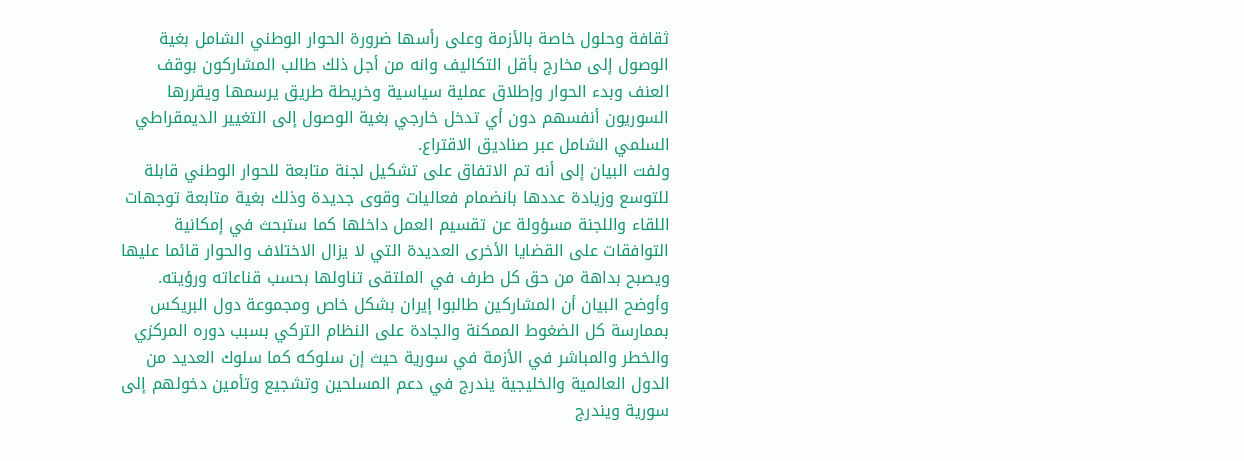ثقافة وحلول خاصة بالأزمة وعلى رأسها ضرورة الحوار الوطني الشامل بغية الوصول إلى مخارج بأقل التكاليف وانه من أجل ذلك طالب المشاركون بوقف العنف وبدء الحوار وإطلاق عملية سياسية وخريطة طريق يرسمها ويقررها السوريون أنفسهم دون أي تدخل خارجي بغية الوصول إلى التغيير الديمقراطي السلمي الشامل عبر صناديق الاقتراع.
ولفت البيان إلى أنه تم الاتفاق على تشكيل لجنة متابعة للحوار الوطني قابلة للتوسع وزيادة عددها بانضمام فعاليات وقوى جديدة وذلك بغية متابعة توجهات اللقاء واللجنة مسؤولة عن تقسيم العمل داخلها كما ستبحث في إمكانية التوافقات على القضايا الأخرى العديدة التي لا يزال الاختلاف والحوار قائما عليها ويصبح بداهة من حق كل طرف في الملتقى تناولها بحسب قناعاته ورؤيته.
وأوضح البيان أن المشاركين طالبوا إيران بشكل خاص ومجموعة دول البريكس بممارسة كل الضغوط الممكنة والجادة على النظام التركي بسبب دوره المركزي والخطر والمباشر في الأزمة في سورية حيث إن سلوكه كما سلوك العديد من الدول العالمية والخليجية يندرج في دعم المسلحين وتشجيع وتأمين دخولهم إلى سورية ويندرج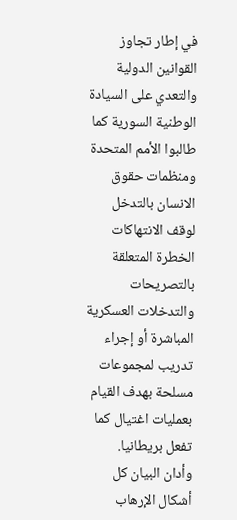في إطار تجاوز القوانين الدولية والتعدي على السيادة الوطنية السورية كما طالبوا الأمم المتحدة ومنظمات حقوق الانسان بالتدخل لوقف الانتهاكات الخطرة المتعلقة بالتصريحات والتدخلات العسكرية المباشرة أو إجراء تدريب لمجموعات مسلحة بهدف القيام بعمليات اغتيال كما تفعل بريطانيا.
وأدان البيان كل أشكال الإرهاب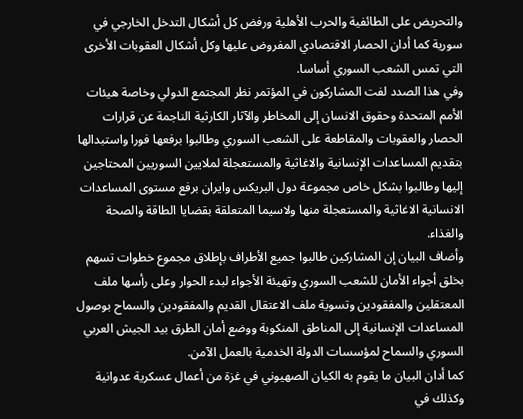والتحريض على الطائفية والحرب الأهلية ورفض كل أشكال التدخل الخارجي في سورية كما أدان الحصار الاقتصادي المفروض عليها وكل أشكال العقوبات الأخرى التي تمس الشعب السوري أساسا.
وفي هذا الصدد لفت المشاركون في المؤتمر نظر المجتمع الدولي وخاصة هيئات الأمم المتحدة وحقوق الانسان إلى المخاطر والآثار الكارثية الناجمة عن قرارات الحصار والعقوبات والمقاطعة على الشعب السوري وطالبوا برفعها فورا واستبدالها بتقديم المساعدات الإنسانية والاغاثية والمستعجلة لملايين السوريين المحتاجين إليها وطالبوا بشكل خاص مجموعة دول البريكس وايران برفع مستوى المساعدات الانسانية الاغاثية والمستعجلة منها ولاسيما المتعلقة بقضايا الطاقة والصحة والغذاء.
وأضاف البيان إن المشاركين طالبوا جميع الأطراف بإطلاق مجموع خطوات تسهم بخلق أجواء الأمان للشعب السوري وتهيئة الأجواء لبدء الحوار وعلى رأسها ملف المعتقلين والمفقودين وتسوية ملف الاعتقال القديم والمفقودين والسماح بوصول المساعدات الإنسانية إلى المناطق المنكوبة ووضع أمان الطرق بيد الجيش العربي السوري والسماح لمؤسسات الدولة الخدمية بالعمل الآمن.
كما أدان البيان ما يقوم به الكيان الصهيوني في غزة من أعمال عسكرية عدوانية وكذلك في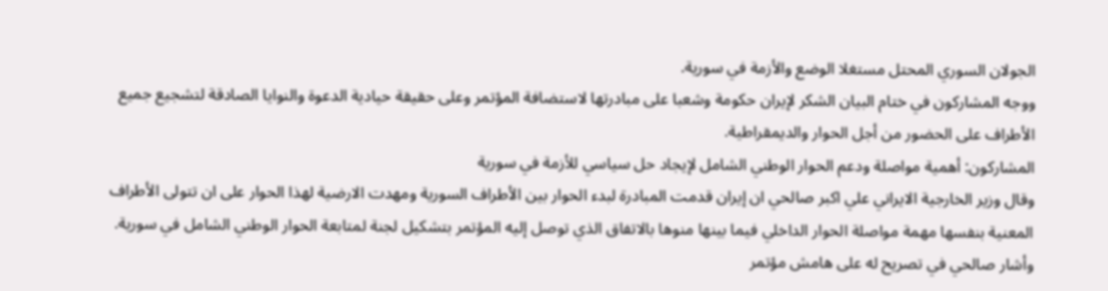الجولان السوري المحتل مستغلا الوضع والأزمة في سورية.
ووجه المشاركون في ختام البيان الشكر لإيران حكومة وشعبا على مبادرتها لاستضافة المؤتمر وعلى حقيقة حيادية الدعوة والنوايا الصادقة لتشجيع جميع الأطراف على الحضور من أجل الحوار والديمقراطية.
المشاركون: أهمية مواصلة ودعم الحوار الوطني الشامل لإيجاد حل سياسي للأزمة في سورية
وقال وزير الخارجية الايراني علي اكبر صالحي ان إيران قدمت المبادرة لبدء الحوار بين الأطراف السورية ومهدت الارضية لهذا الحوار على ان تتولى الأطراف المعنية بنفسها مهمة مواصلة الحوار الداخلي فيما بينها منوها بالاتفاق الذي توصل إليه المؤتمر بتشكيل لجنة لمتابعة الحوار الوطني الشامل في سورية.
وأشار صالحي في تصريح له على هامش مؤتمر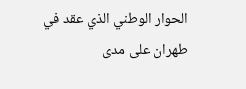الحوار الوطني الذي عقد في طهران على مدى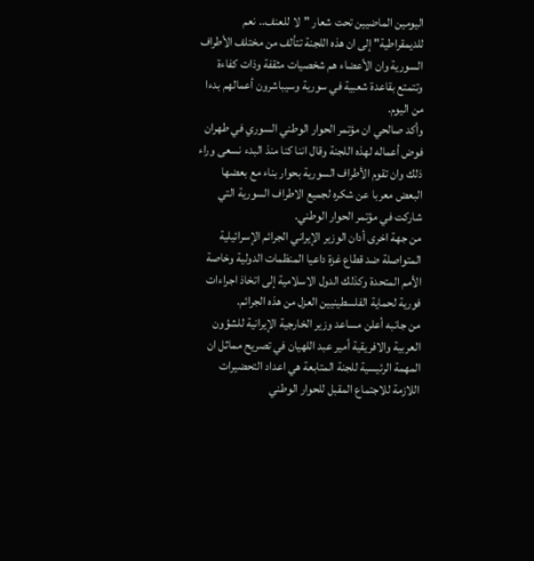اليومين الماضيين تحت شعار "لا للعنف.. نعم للديمقراطية" إلى ان هذه اللجنة تتألف من مختلف الأطراف السورية وان الأعضاء هم شخصيات مثقفة وذات كفاءة وتتمتع بقاعدة شعبية في سورية وسيباشرون أعمالهم بدءا من اليوم.
وأكد صالحي ان مؤتمر الحوار الوطني السوري في طهران فوض أعماله لهذه اللجنة وقال اننا كنا منذ البدء نسعى وراء ذلك وان تقوم الأطراف السورية بحوار بناء مع بعضها البعض معربا عن شكره لجميع الاطراف السورية التي شاركت في مؤتمر الحوار الوطني.
من جهة اخرى أدان الوزير الإيراني الجرائم الإسرائيلية المتواصلة ضد قطاع غزة داعيا المنظمات الدولية وخاصة الأمم المتحدة وكذلك الدول الاسلامية إلى اتخاذ اجراءات فورية لحماية الفلسطينيين العزل من هذه الجرائم.
من جانبه أعلن مساعد وزير الخارجية الإيرانية للشؤون العربية والافريقية أمير عبد اللهيان في تصريح مماثل ان المهمة الرئيسية للجنة المتابعة هي اعداد التحضيرات اللازمة للاجتماع المقبل للحوار الوطني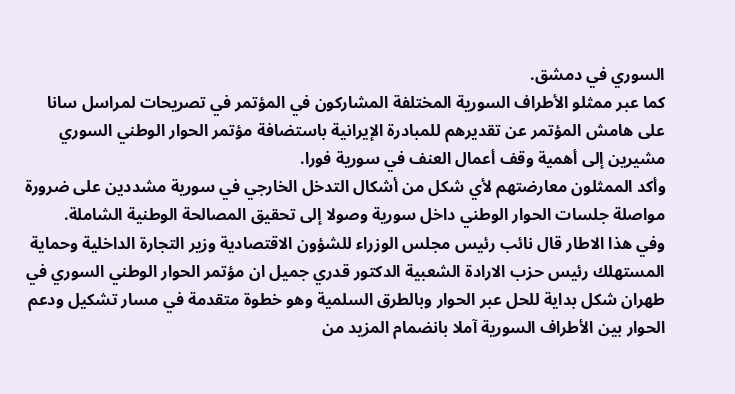السوري في دمشق.
كما عبر ممثلو الأطراف السورية المختلفة المشاركون في المؤتمر في تصريحات لمراسل سانا على هامش المؤتمر عن تقديرهم للمبادرة الإيرانية باستضافة مؤتمر الحوار الوطني السوري مشيرين إلى أهمية وقف أعمال العنف في سورية فورا.
وأكد الممثلون معارضتهم لأي شكل من أشكال التدخل الخارجي في سورية مشددين على ضرورة مواصلة جلسات الحوار الوطني داخل سورية وصولا إلى تحقيق المصالحة الوطنية الشاملة.
وفي هذا الاطار قال نائب رئيس مجلس الوزراء للشؤون الاقتصادية وزير التجارة الداخلية وحماية المستهلك رئيس حزب الارادة الشعبية الدكتور قدري جميل ان مؤتمر الحوار الوطني السوري في طهران شكل بداية للحل عبر الحوار وبالطرق السلمية وهو خطوة متقدمة في مسار تشكيل ودعم الحوار بين الأطراف السورية آملا بانضمام المزيد من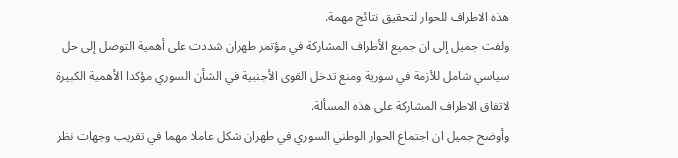هذه الاطراف للحوار لتحقيق نتائج مهمة.
ولفت جميل إلى ان جميع الأطراف المشاركة في مؤتمر طهران شددت على أهمية التوصل إلى حل سياسي شامل للأزمة في سورية ومنع تدخل القوى الأجنبية في الشأن السوري مؤكدا الأهمية الكبيرة لاتفاق الاطراف المشاركة على هذه المسألة.
وأوضح جميل ان اجتماع الحوار الوطني السوري في طهران شكل عاملا مهما في تقريب وجهات نظر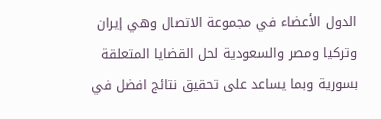الدول الأعضاء في مجموعة الاتصال وهي إيران وتركيا ومصر والسعودية لحل القضايا المتعلقة بسورية وبما يساعد على تحقيق نتائج افضل في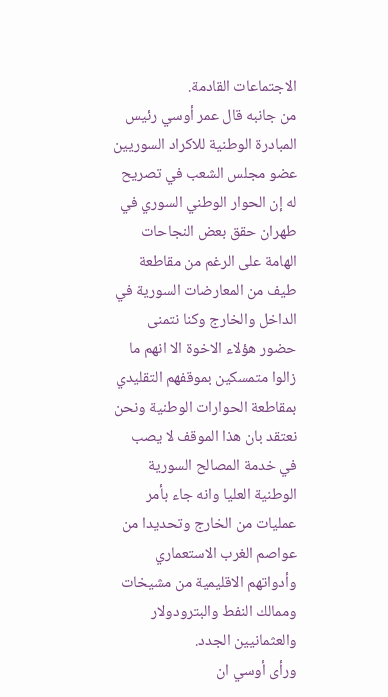الاجتماعات القادمة.
من جانبه قال عمر أوسي رئيس المبادرة الوطنية للاكراد السوريين عضو مجلس الشعب في تصريح له إن الحوار الوطني السوري في طهران حقق بعض النجاحات الهامة على الرغم من مقاطعة طيف من المعارضات السورية في الداخل والخارج وكنا نتمنى حضور هؤلاء الاخوة الا انهم ما زالوا متمسكين بموقفهم التقليدي بمقاطعة الحوارات الوطنية ونحن نعتقد بان هذا الموقف لا يصب في خدمة المصالح السورية الوطنية العليا وانه جاء بأمر عمليات من الخارج وتحديدا من عواصم الغرب الاستعماري وأدواتهم الاقليمية من مشيخات وممالك النفط والبترودولار والعثمانيين الجدد.
ورأى أوسي ان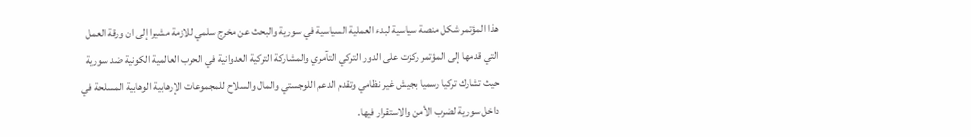هذا المؤتمر شكل منصة سياسية لبدء العملية السياسية في سورية والبحث عن مخرج سلمي للازمة مشيرا إلى ان ورقة العمل التي قدمها إلى المؤتمر ركزت على الدور التركي التآمري والمشاركة التركية العدوانية في الحرب العالمية الكونية ضد سورية حيث تشارك تركيا رسميا بجيش غير نظامي وتقدم الدعم اللوجستي والمال والسلاح للمجموعات الإرهابية الوهابية المسلحة في داخل سورية لضرب الأمن والاستقرار فيها.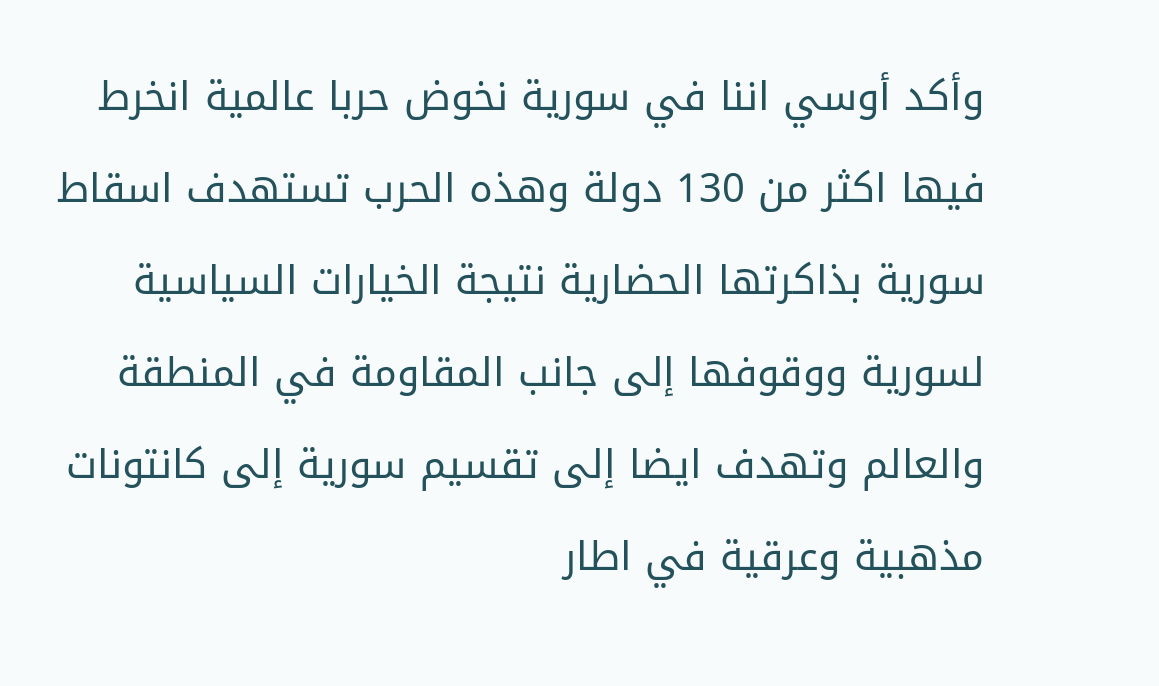وأكد أوسي اننا في سورية نخوض حربا عالمية انخرط فيها اكثر من 130 دولة وهذه الحرب تستهدف اسقاط سورية بذاكرتها الحضارية نتيجة الخيارات السياسية لسورية ووقوفها إلى جانب المقاومة في المنطقة والعالم وتهدف ايضا إلى تقسيم سورية إلى كانتونات مذهبية وعرقية في اطار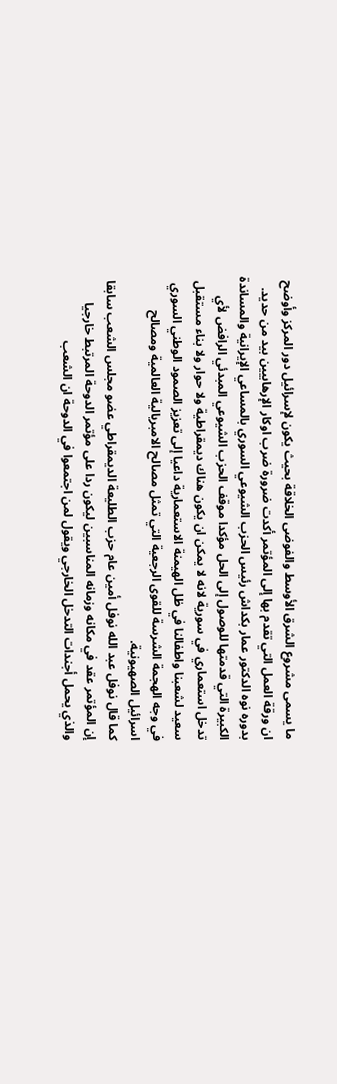ما يسمى مشروع الشرق الأوسط والفوضى الخلاقة بحيث يكون لإسرائيل دور المركز وأوضح ان ورقة العمل التي تقدم بها إلى المؤتمر أكدت ضرورة ضرب اوكار الإرهابيين بيد من حديد.
بدوره نوه الدكتور عمار بكداش رئيس الحزب الشيوعي السوري بالمساعي الإيرانية والمساندة الكبيرة التي قدمتها للوصول إلى الحل مؤكدا موقف الحزب الشيوعي المبدئي الرافض لأي تدخل استعماري في سورية لانه لا يمكن ان يكون هناك ديمقراطية ولا حوار ولا بناء مستقبل سعيد لشعبنا واطفالنا في ظل الهيمنة الاستعمارية داعيا إلى تعزيز الصمود الوطني السوري في وجه الهجمة الشرسة للقوى الرجعية التي تمثل مصالح الامبريالية العالمية ومصالح اسرائيل الصهيونية.
كما قال نوفل عبد الله نوفل أمين عام حزب الطليعة الديمقراطي عضو مجلس الشعب سابقا إن المؤتمر عقد في مكانه وزمانه المناسبين ليكون ردا على مؤتمر الدوحة المرتبط خارجيا والذي يحمل أجندات التدخل الخارجي ويقول لمن اجتمعوا في الدوحة ان الشعب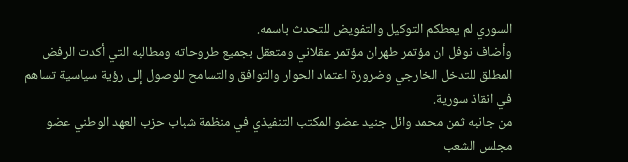السوري لم يعطكم التوكيل والتفويض للتحدث باسمه.
وأضاف نوفل ان مؤتمر طهران مؤتمر عقلاني ومتعقل بجميع طروحاته ومطالبه التي أكدت الرفض المطلق للتدخل الخارجي وضرورة اعتماد الحوار والتوافق والتسامح للوصول إلى رؤية سياسية تساهم في انقاذ سورية.
من جانبه ثمن محمد وائل جنيد عضو المكتب التنفيذي في منظمة شباب حزب العهد الوطني عضو مجلس الشعب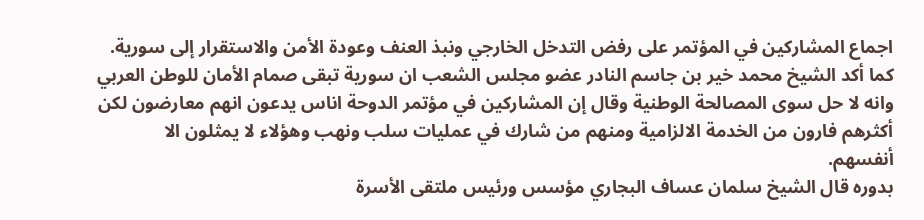اجماع المشاركين في المؤتمر على رفض التدخل الخارجي ونبذ العنف وعودة الأمن والاستقرار إلى سورية.
كما أكد الشيخ محمد خير بن جاسم النادر عضو مجلس الشعب ان سورية تبقى صمام الأمان للوطن العربي وانه لا حل سوى المصالحة الوطنية وقال إن المشاركين في مؤتمر الدوحة اناس يدعون انهم معارضون لكن أكثرهم فارون من الخدمة الالزامية ومنهم من شارك في عمليات سلب ونهب وهؤلاء لا يمثلون الا أنفسهم.
بدوره قال الشيخ سلمان عساف البجاري مؤسس ورئيس ملتقى الأسرة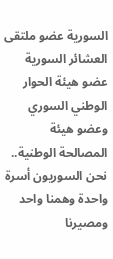السورية عضو ملتقى العشائر السورية عضو هيئة الحوار الوطني السوري وعضو هيئة المصالحة الوطنية.. نحن السوريون أسرة واحدة وهمنا واحد ومصيرنا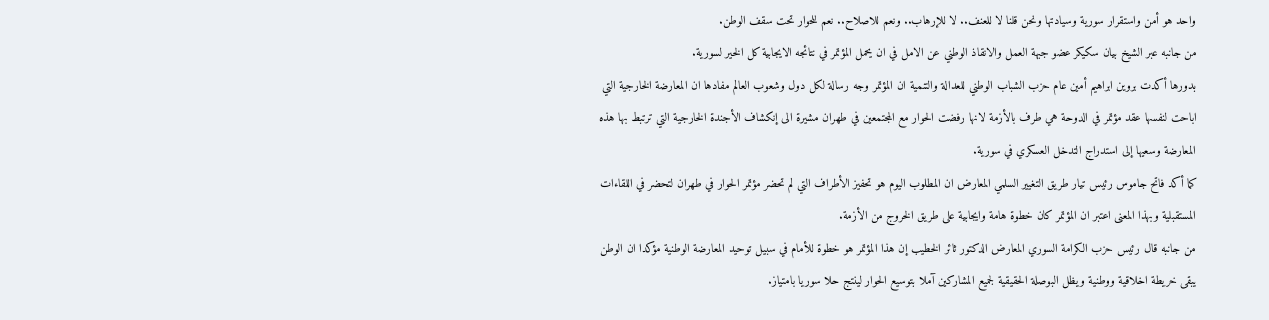واحد هو أمن واستقرار سورية وسيادتها ونحن قلنا لا للعنف.. لا للإرهاب.. ونعم للاصلاح.. نعم للحوار تحت سقف الوطن.
من جانبه عبر الشيخ بيان سكيكر عضو جبهة العمل والانقاذ الوطني عن الامل في ان يحمل المؤتمر في نتائجه الايجابية كل الخير لسورية.
بدورها أكدت بروين ابراهيم أمين عام حزب الشباب الوطني للعدالة والتنمية ان المؤتمر وجه رسالة لكل دول وشعوب العالم مفادها ان المعارضة الخارجية التي اباحت لنفسها عقد مؤتمر في الدوحة هي طرف بالأزمة لانها رفضت الحوار مع المجتمعين في طهران مشيرة الى إنكشاف الأجندة الخارجية التي ترتبط بها هذه المعارضة وسعيها إلى استدراج التدخل العسكري في سورية.
كما أكد فاتح جاموس رئيس تيار طريق التغيير السلمي المعارض ان المطلوب اليوم هو تحفيز الأطراف التي لم تحضر مؤتمر الحوار في طهران لتحضر في اللقاءات المستقبلية وبهذا المعنى اعتبر ان المؤتمر كان خطوة هامة وايجابية على طريق الخروج من الأزمة.
من جانبه قال رئيس حزب الكرامة السوري المعارض الدكتور ثائر الخطيب إن هذا المؤتمر هو خطوة للأمام في سبيل توحيد المعارضة الوطنية مؤكدا ان الوطن يبقى خريطة اخلاقية ووطنية ويظل البوصلة الحقيقية لجميع المشاركين آملا بتوسيع الحوار لينتج حلا سوريا بامتياز.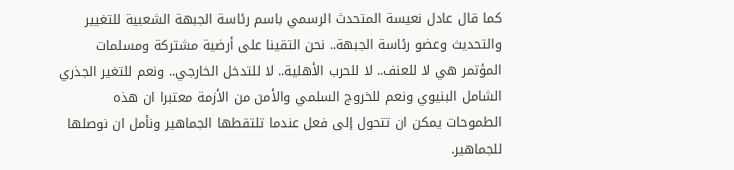كما قال عادل نعيسة المتحدث الرسمي باسم رئاسة الجبهة الشعبية للتغيير والتحديث وعضو رئاسة الجبهة.. نحن التقينا على أرضية مشتركة ومسلمات المؤتمر هي لا للعنف.. لا للحرب الأهلية.. لا للتدخل الخارجي.. ونعم للتغير الجذري الشامل البنيوي ونعم للخروج السلمي والأمن من الأزمة معتبرا ان هذه الطموحات يمكن ان تتحول إلى فعل عندما تلتقطها الجماهير ونأمل ان نوصلها للجماهير.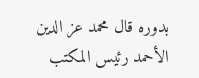بدوره قال محمد عز الدين الأحمد رئيس المكتب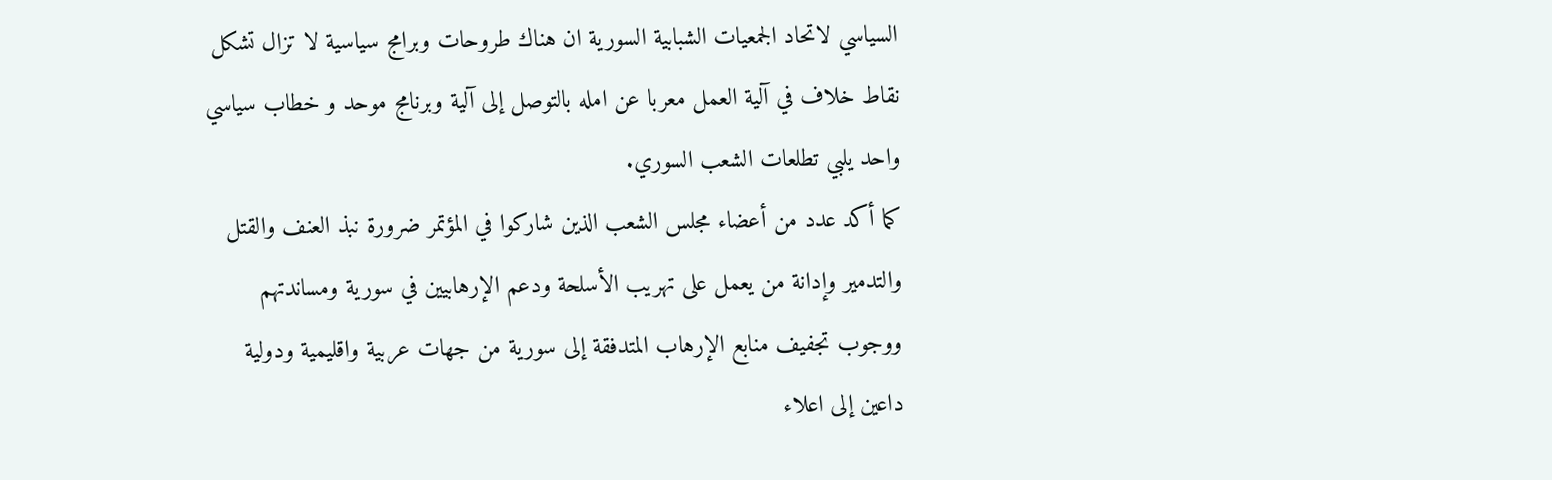السياسي لاتحاد الجمعيات الشبابية السورية ان هناك طروحات وبرامج سياسية لا تزال تشكل نقاط خلاف في آلية العمل معربا عن امله بالتوصل إلى آلية وبرنامج موحد و خطاب سياسي واحد يلبي تطلعات الشعب السوري.
كما أكد عدد من أعضاء مجلس الشعب الذين شاركوا في المؤتمر ضرورة نبذ العنف والقتل والتدمير وإدانة من يعمل على تهريب الأسلحة ودعم الإرهابيين في سورية ومساندتهم ووجوب تجفيف منابع الإرهاب المتدفقة إلى سورية من جهات عربية واقليمية ودولية داعين إلى اعلاء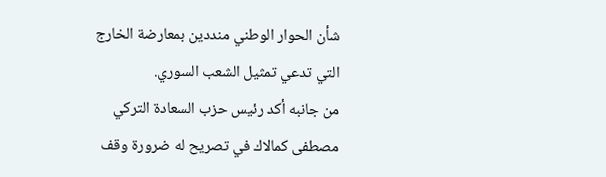شأن الحوار الوطني منددين بمعارضة الخارج التي تدعي تمثيل الشعب السوري.
من جانبه أكد رئيس حزب السعادة التركي مصطفى كمالاك في تصريح له ضرورة وقف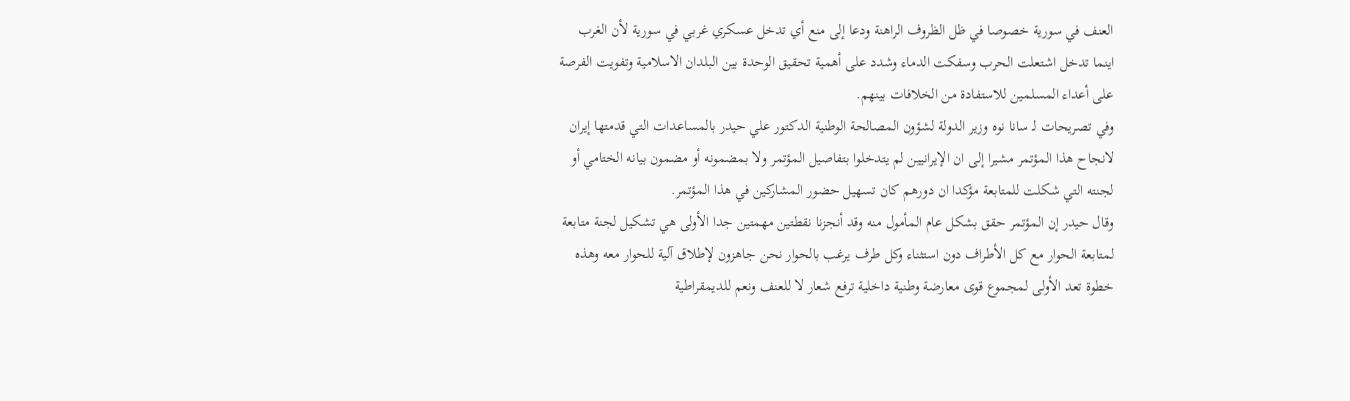العنف في سورية خصوصا في ظل الظروف الراهنة ودعا إلى منع أي تدخل عسكري غربي في سورية لأن الغرب اينما تدخل اشتعلت الحرب وسفكت الدماء وشدد على أهمية تحقيق الوحدة بين البلدان الاسلامية وتفويت الفرصة على أعداء المسلمين للاستفادة من الخلافات بينهم.
وفي تصريحات لـ سانا نوه وزير الدولة لشؤون المصالحة الوطنية الدكتور علي حيدر بالمساعدات التي قدمتها إيران لانجاح هذا المؤتمر مشيرا إلى ان الإيرانيين لم يتدخلوا بتفاصيل المؤتمر ولا بمضمونه أو مضمون بيانه الختامي أو لجنته التي شكلت للمتابعة مؤكدا ان دورهم كان تسهيل حضور المشاركين في هذا المؤتمر.
وقال حيدر إن المؤتمر حقق بشكل عام المأمول منه وقد أنجزنا نقطتين مهمتين جدا الأولى هي تشكيل لجنة متابعة لمتابعة الحوار مع كل الأطراف دون استثناء وكل طرف يرغب بالحوار نحن جاهزون لإطلاق آلية للحوار معه وهذه خطوة تعد الأولى لمجموع قوى معارضة وطنية داخلية ترفع شعار لا للعنف ونعم للديمقراطية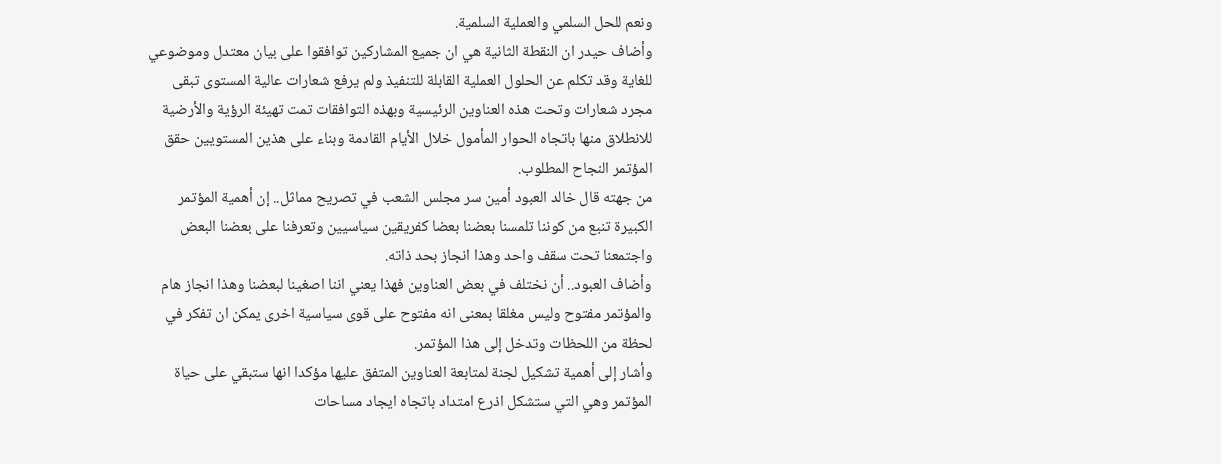ونعم للحل السلمي والعملية السلمية.
وأضاف حيدر ان النقطة الثانية هي ان جميع المشاركين توافقوا على بيان معتدل وموضوعي للغاية وقد تكلم عن الحلول العملية القابلة للتنفيذ ولم يرفع شعارات عالية المستوى تبقى مجرد شعارات وتحت هذه العناوين الرئيسية وبهذه التوافقات تمت تهيئة الرؤية والأرضية للانطلاق منها باتجاه الحوار المأمول خلال الأيام القادمة وبناء على هذين المستويين حقق المؤتمر النجاح المطلوب.
من جهته قال خالد العبود أمين سر مجلس الشعب في تصريح مماثل.. إن أهمية المؤتمر الكبيرة تنبع من كوننا تلمسنا بعضنا بعضا كفريقين سياسيين وتعرفنا على بعضنا البعض واجتمعنا تحت سقف واحد وهذا انجاز بحد ذاته.
وأضاف العبود.. أن نختلف في بعض العناوين فهذا يعني اننا اصغينا لبعضنا وهذا انجاز هام والمؤتمر مفتوح وليس مغلقا بمعنى انه مفتوح على قوى سياسية اخرى يمكن ان تفكر في لحظة من اللحظات وتدخل إلى هذا المؤتمر.
وأشار إلى أهمية تشكيل لجنة لمتابعة العناوين المتفق عليها مؤكدا انها ستبقي على حياة المؤتمر وهي التي ستشكل اذرع امتداد باتجاه ايجاد مساحات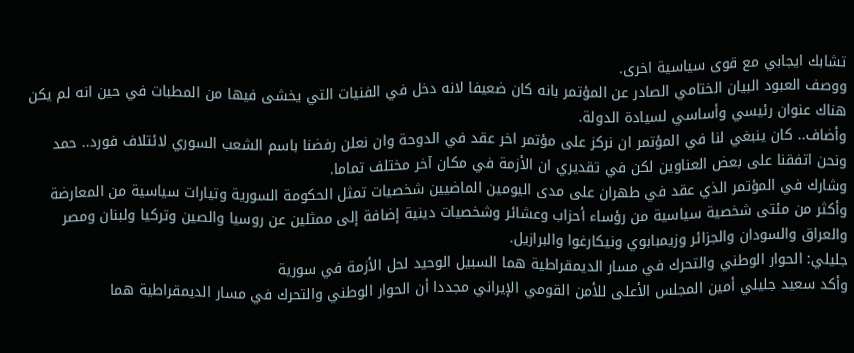تشابك ايجابي مع قوى سياسية اخرى.
ووصف العبود البيان الختامي الصادر عن المؤتمر بانه كان ضعيفا لانه دخل في الفنيات التي يخشى فيها من المطبات في حين انه لم يكن هناك عنوان رئيسي وأساسي لسيادة الدولة.
وأضاف.. كان ينبغي لنا في المؤتمر ان نركز على مؤتمر اخر عقد في الدوحة وان نعلن رفضنا باسم الشعب السوري لائتلاف فورد.. حمد ونحن اتفقنا على بعض العناوين لكن في تقديري ان الأزمة في مكان آخر مختلف تماما.
وشارك في المؤتمر الذي عقد في طهران على مدى اليومين الماضيين شخصيات تمثل الحكومة السورية وتيارات سياسية من المعارضة وأكثر من مئتى شخصية سياسية من رؤساء أحزاب وعشائر وشخصيات دينية إضافة إلى ممثلين عن روسيا والصين وتركيا ولبنان ومصر والعراق والسودان والجزائر وزيمبابوي ونيكارغوا والبرازيل.
جليلي: الحوار الوطني والتحرك في مسار الديمقراطية هما السبيل الوحيد لحل الأزمة في سورية
وأكد سعيد جليلي أمين المجلس الأعلى للأمن القومي الإيراني مجددا أن الحوار الوطني والتحرك في مسار الديمقراطية هما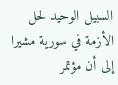السبيل الوحيد لحل الأزمة في سورية مشيرا إلى أن مؤتمر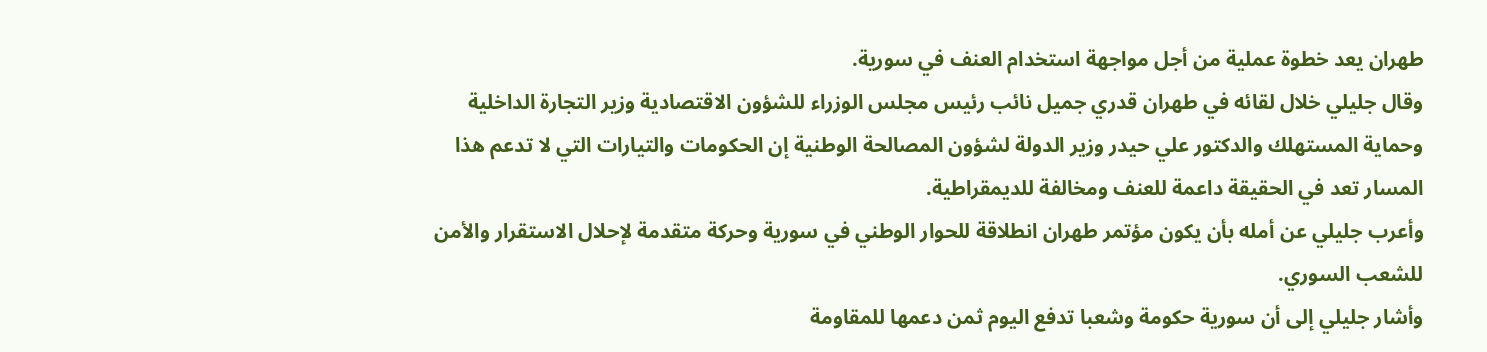طهران يعد خطوة عملية من أجل مواجهة استخدام العنف في سورية.
وقال جليلي خلال لقائه في طهران قدري جميل نائب رئيس مجلس الوزراء للشؤون الاقتصادية وزير التجارة الداخلية وحماية المستهلك والدكتور علي حيدر وزير الدولة لشؤون المصالحة الوطنية إن الحكومات والتيارات التي لا تدعم هذا المسار تعد في الحقيقة داعمة للعنف ومخالفة للديمقراطية.
وأعرب جليلي عن أمله بأن يكون مؤتمر طهران انطلاقة للحوار الوطني في سورية وحركة متقدمة لإحلال الاستقرار والأمن للشعب السوري.
وأشار جليلي إلى أن سورية حكومة وشعبا تدفع اليوم ثمن دعمها للمقاومة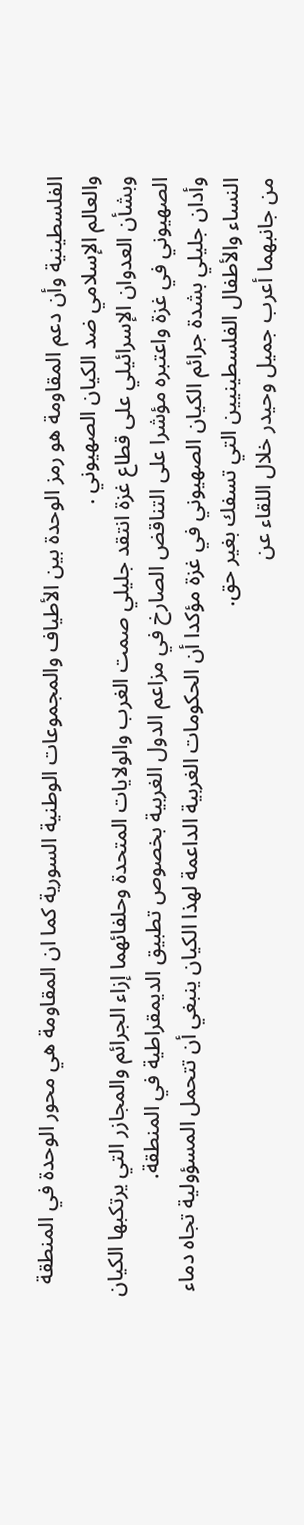الفلسطينية وأن دعم المقاومة هو رمز الوحدة بين الأطياف والمجموعات الوطنية السورية كما ان المقاومة هي محور الوحدة في المنطقة والعالم الإسلامي ضد الكيان الصهيوني .
وبشأن العدوان الإسرائيلي على قطاع غزة انتقد جليلي صمت الغرب والولايات المتحدة وحلفائهما إزاء الجرائم والمجازر التي يرتكبها الكيان الصهيوني في غزة واعتبره مؤشرا على التناقض الصارخ في مزاعم الدول الغربية بخصوص تطبيق الديمقراطية في المنطقة.
وأدان جليلي بشدة جرائم الكيان الصهيوني في غزة مؤكدا أن الحكومات الغربية الداعمة لهذا الكيان ينبغي أن تتحمل المسؤولية تجاه دماء النساء والأطفال الفلسطينيين التي تسفك بغير حق.
من جانبهما أعرب جميل وحيدر خلال اللقاء عن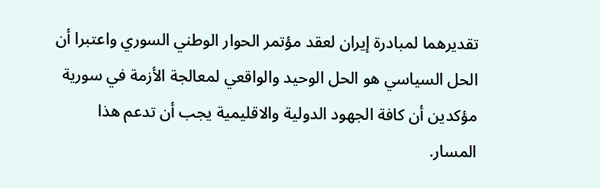تقديرهما لمبادرة إيران لعقد مؤتمر الحوار الوطني السوري واعتبرا أن الحل السياسي هو الحل الوحيد والواقعي لمعالجة الأزمة في سورية مؤكدين أن كافة الجهود الدولية والاقليمية يجب أن تدعم هذا المسار.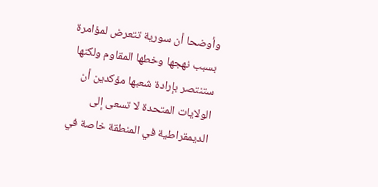وأوضحا أن سورية تتعرض لمؤامرة بسبب نهجها وخطها المقاوم ولكنها ستنتصر بإرادة شعبها مؤكدين أن الولايات المتحدة لا تسعى إلى الديمقراطية في المنطقة خاصة في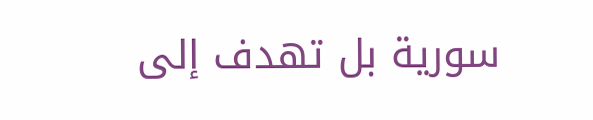سورية بل تهدف إلى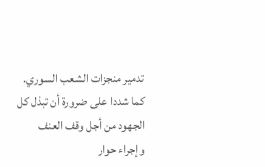تدمير منجزات الشعب السوري.
كما شددا على ضرورة أن تبذل كل الجهود من أجل وقف العنف وإجراء حوار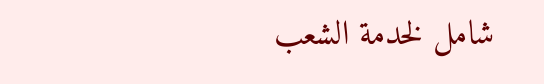شامل لخدمة الشعب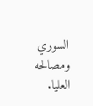السوري ومصالحه العليا.